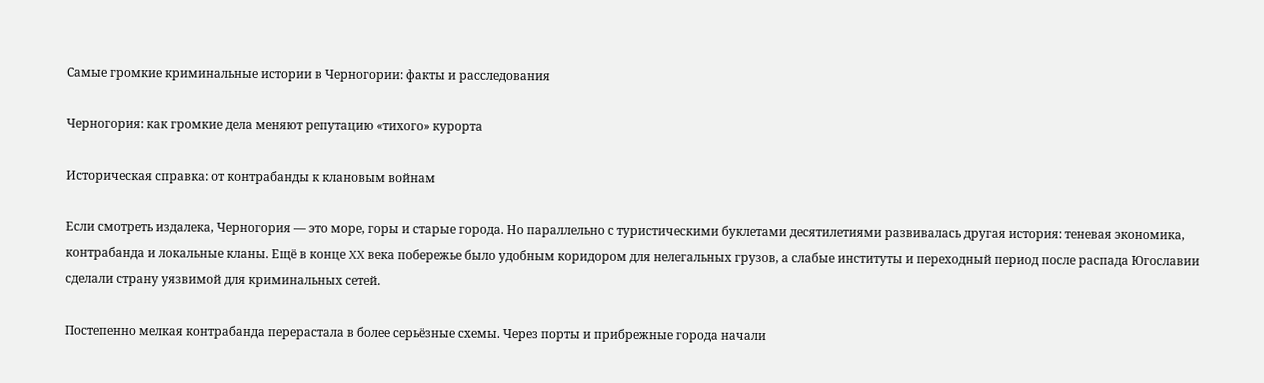Самые громкие криминальные истории в Черногории: факты и расследования

Черногория: как громкие дела меняют репутацию «тихого» курорта

Историческая справка: от контрабанды к клановым войнам

Если смотреть издалека, Черногория — это море, горы и старые города. Но параллельно с туристическими буклетами десятилетиями развивалась другая история: теневая экономика, контрабанда и локальные кланы. Ещё в конце XX века побережье было удобным коридором для нелегальных грузов, а слабые институты и переходный период после распада Югославии сделали страну уязвимой для криминальных сетей.

Постепенно мелкая контрабанда перерастала в более серьёзные схемы. Через порты и прибрежные города начали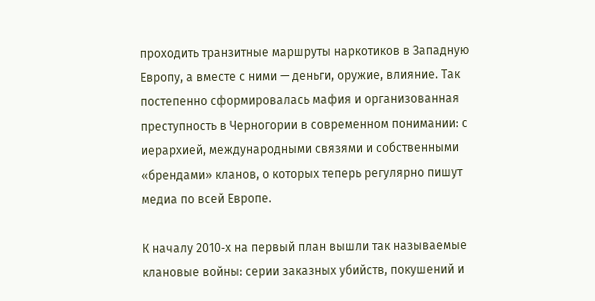проходить транзитные маршруты наркотиков в Западную Европу, а вместе с ними — деньги, оружие, влияние. Так постепенно сформировалась мафия и организованная преступность в Черногории в современном понимании: с иерархией, международными связями и собственными «брендами» кланов, о которых теперь регулярно пишут медиа по всей Европе.

К началу 2010‑х на первый план вышли так называемые клановые войны: серии заказных убийств, покушений и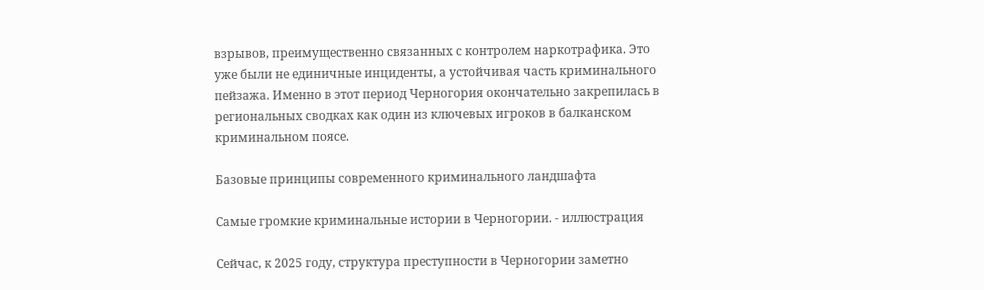взрывов, преимущественно связанных с контролем наркотрафика. Это уже были не единичные инциденты, а устойчивая часть криминального пейзажа. Именно в этот период Черногория окончательно закрепилась в региональных сводках как один из ключевых игроков в балканском криминальном поясе.

Базовые принципы современного криминального ландшафта

Самые громкие криминальные истории в Черногории. - иллюстрация

Сейчас, к 2025 году, структура преступности в Черногории заметно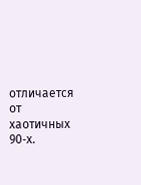отличается от хаотичных 90‑х.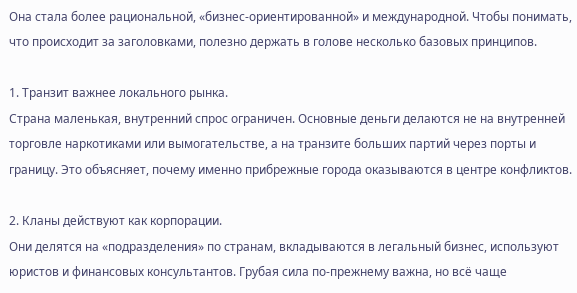Она стала более рациональной, «бизнес‑ориентированной» и международной. Чтобы понимать, что происходит за заголовками, полезно держать в голове несколько базовых принципов.

1. Транзит важнее локального рынка.
Страна маленькая, внутренний спрос ограничен. Основные деньги делаются не на внутренней торговле наркотиками или вымогательстве, а на транзите больших партий через порты и границу. Это объясняет, почему именно прибрежные города оказываются в центре конфликтов.

2. Кланы действуют как корпорации.
Они делятся на «подразделения» по странам, вкладываются в легальный бизнес, используют юристов и финансовых консультантов. Грубая сила по‑прежнему важна, но всё чаще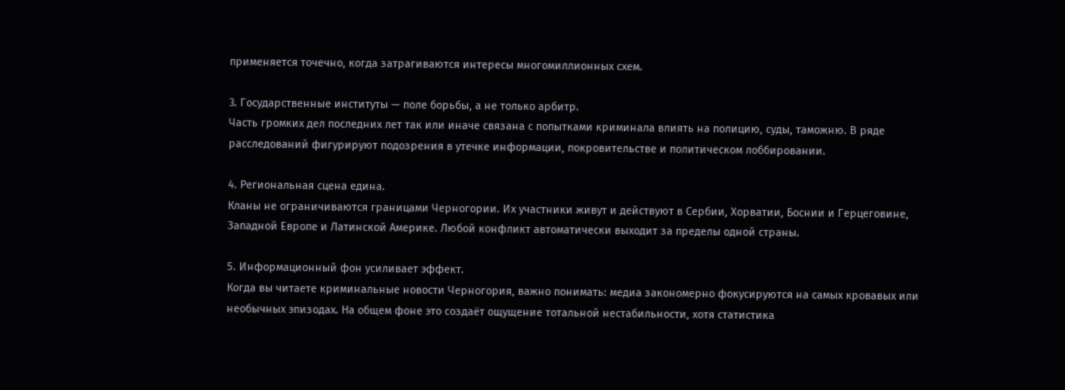применяется точечно, когда затрагиваются интересы многомиллионных схем.

3. Государственные институты — поле борьбы, а не только арбитр.
Часть громких дел последних лет так или иначе связана с попытками криминала влиять на полицию, суды, таможню. В ряде расследований фигурируют подозрения в утечке информации, покровительстве и политическом лоббировании.

4. Региональная сцена едина.
Кланы не ограничиваются границами Черногории. Их участники живут и действуют в Сербии, Хорватии, Боснии и Герцеговине, Западной Европе и Латинской Америке. Любой конфликт автоматически выходит за пределы одной страны.

5. Информационный фон усиливает эффект.
Когда вы читаете криминальные новости Черногория, важно понимать: медиа закономерно фокусируются на самых кровавых или необычных эпизодах. На общем фоне это создаёт ощущение тотальной нестабильности, хотя статистика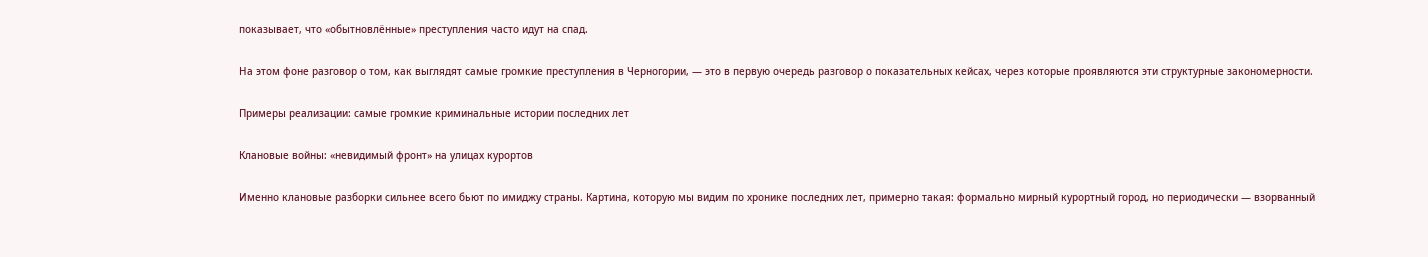показывает, что «обытновлённые» преступления часто идут на спад.

На этом фоне разговор о том, как выглядят самые громкие преступления в Черногории, — это в первую очередь разговор о показательных кейсах, через которые проявляются эти структурные закономерности.

Примеры реализации: самые громкие криминальные истории последних лет

Клановые войны: «невидимый фронт» на улицах курортов

Именно клановые разборки сильнее всего бьют по имиджу страны. Картина, которую мы видим по хронике последних лет, примерно такая: формально мирный курортный город, но периодически — взорванный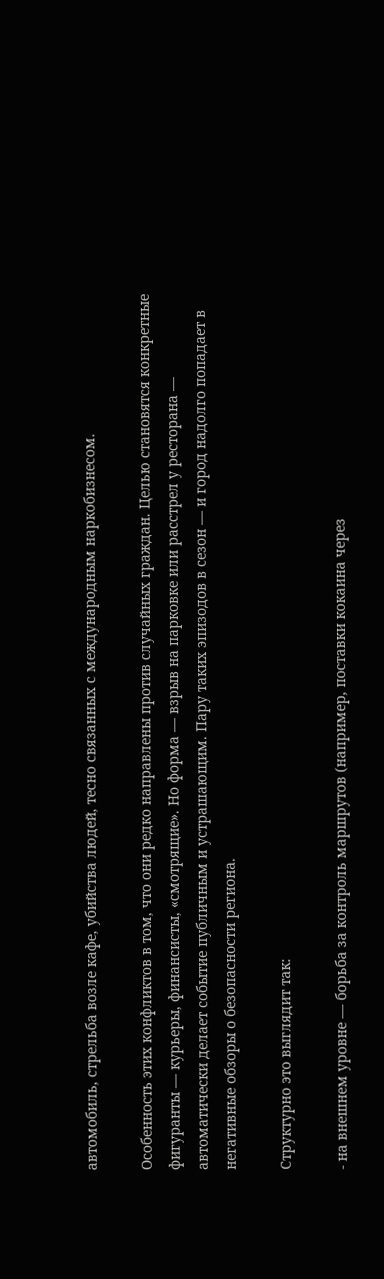автомобиль, стрельба возле кафе, убийства людей, тесно связанных с международным наркобизнесом.

Особенность этих конфликтов в том, что они редко направлены против случайных граждан. Целью становятся конкретные фигуранты — курьеры, финансисты, «смотрящие». Но форма — взрыв на парковке или расстрел у ресторана — автоматически делает событие публичным и устрашающим. Пару таких эпизодов в сезон — и город надолго попадает в негативные обзоры о безопасности региона.

Структурно это выглядит так:

- на внешнем уровне — борьба за контроль маршрутов (например, поставки кокаина через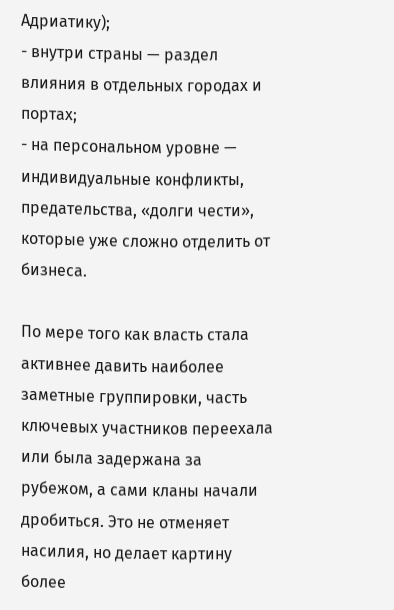Адриатику);
- внутри страны — раздел влияния в отдельных городах и портах;
- на персональном уровне — индивидуальные конфликты, предательства, «долги чести», которые уже сложно отделить от бизнеса.

По мере того как власть стала активнее давить наиболее заметные группировки, часть ключевых участников переехала или была задержана за рубежом, а сами кланы начали дробиться. Это не отменяет насилия, но делает картину более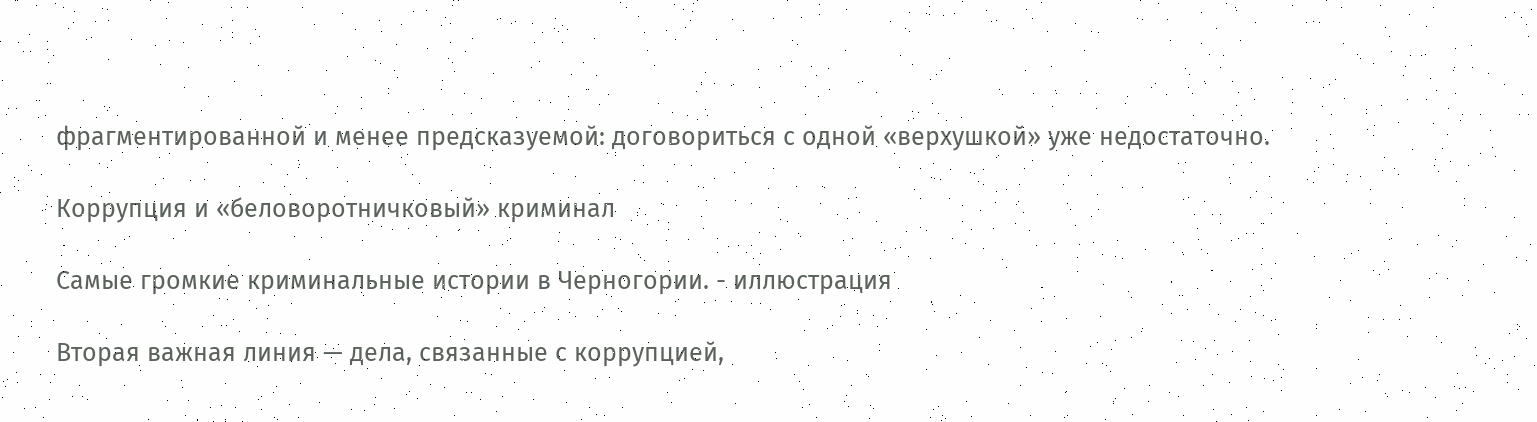фрагментированной и менее предсказуемой: договориться с одной «верхушкой» уже недостаточно.

Коррупция и «беловоротничковый» криминал

Самые громкие криминальные истории в Черногории. - иллюстрация

Вторая важная линия — дела, связанные с коррупцией,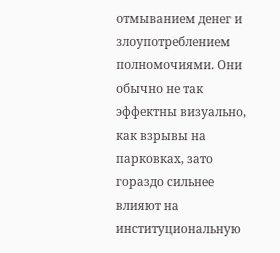отмыванием денег и злоупотреблением полномочиями. Они обычно не так эффектны визуально, как взрывы на парковках, зато гораздо сильнее влияют на институциональную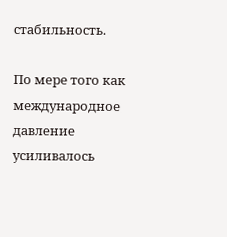стабильность.

По мере того как международное давление усиливалось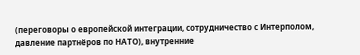(переговоры о европейской интеграции, сотрудничество с Интерполом, давление партнёров по НАТО), внутренние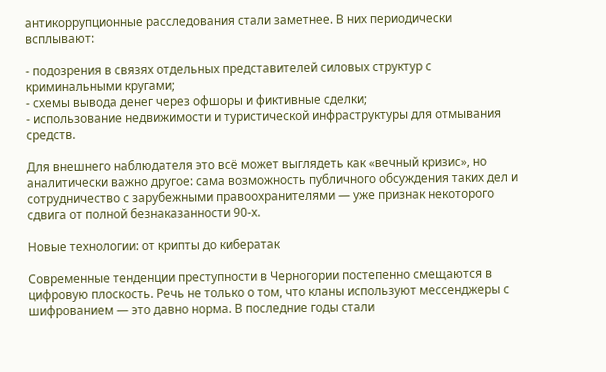антикоррупционные расследования стали заметнее. В них периодически всплывают:

- подозрения в связях отдельных представителей силовых структур с криминальными кругами;
- схемы вывода денег через офшоры и фиктивные сделки;
- использование недвижимости и туристической инфраструктуры для отмывания средств.

Для внешнего наблюдателя это всё может выглядеть как «вечный кризис», но аналитически важно другое: сама возможность публичного обсуждения таких дел и сотрудничество с зарубежными правоохранителями — уже признак некоторого сдвига от полной безнаказанности 90‑х.

Новые технологии: от крипты до кибератак

Современные тенденции преступности в Черногории постепенно смещаются в цифровую плоскость. Речь не только о том, что кланы используют мессенджеры с шифрованием — это давно норма. В последние годы стали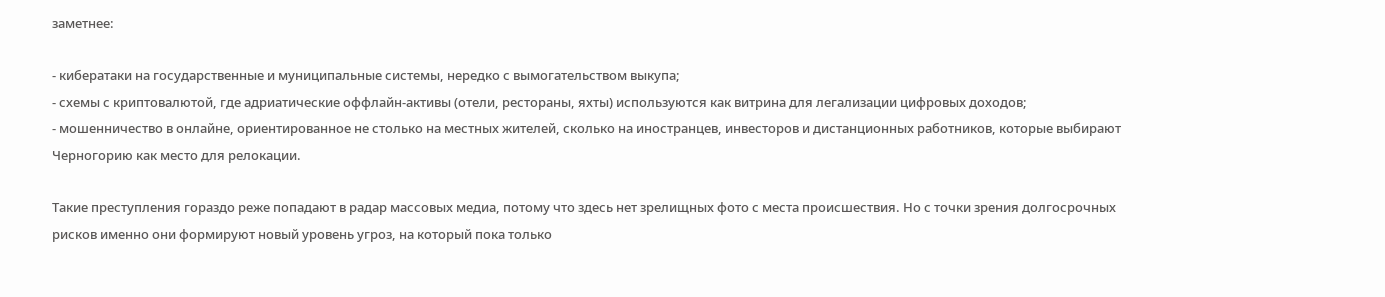заметнее:

- кибератаки на государственные и муниципальные системы, нередко с вымогательством выкупа;
- схемы с криптовалютой, где адриатические оффлайн‑активы (отели, рестораны, яхты) используются как витрина для легализации цифровых доходов;
- мошенничество в онлайне, ориентированное не столько на местных жителей, сколько на иностранцев, инвесторов и дистанционных работников, которые выбирают Черногорию как место для релокации.

Такие преступления гораздо реже попадают в радар массовых медиа, потому что здесь нет зрелищных фото с места происшествия. Но с точки зрения долгосрочных рисков именно они формируют новый уровень угроз, на который пока только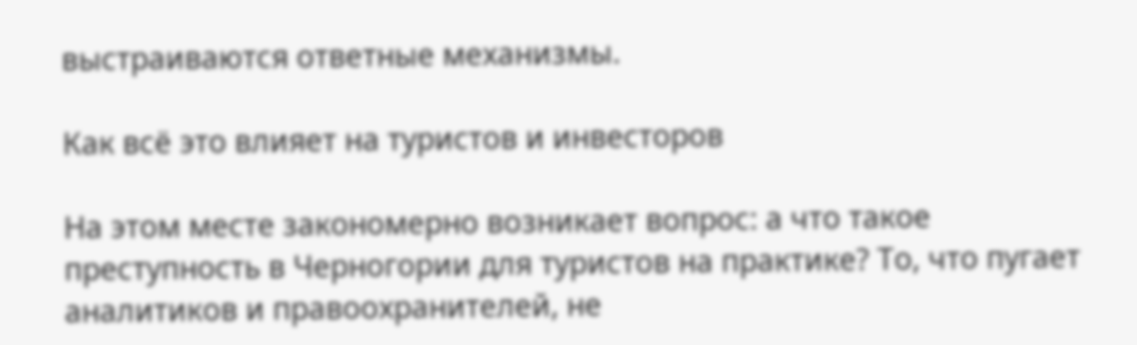выстраиваются ответные механизмы.

Как всё это влияет на туристов и инвесторов

На этом месте закономерно возникает вопрос: а что такое преступность в Черногории для туристов на практике? То, что пугает аналитиков и правоохранителей, не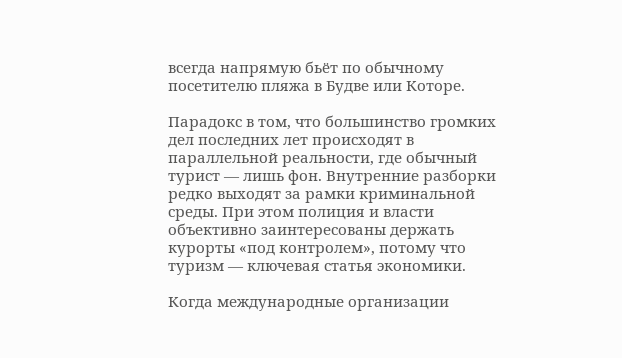всегда напрямую бьёт по обычному посетителю пляжа в Будве или Которе.

Парадокс в том, что большинство громких дел последних лет происходят в параллельной реальности, где обычный турист — лишь фон. Внутренние разборки редко выходят за рамки криминальной среды. При этом полиция и власти объективно заинтересованы держать курорты «под контролем», потому что туризм — ключевая статья экономики.

Когда международные организации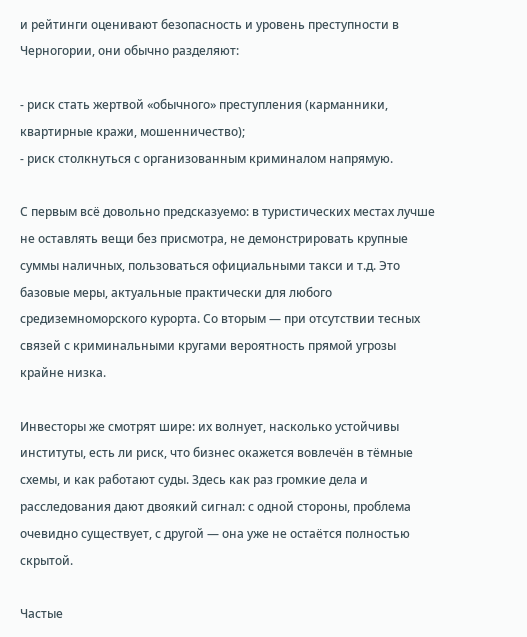и рейтинги оценивают безопасность и уровень преступности в Черногории, они обычно разделяют:

- риск стать жертвой «обычного» преступления (карманники, квартирные кражи, мошенничество);
- риск столкнуться с организованным криминалом напрямую.

С первым всё довольно предсказуемо: в туристических местах лучше не оставлять вещи без присмотра, не демонстрировать крупные суммы наличных, пользоваться официальными такси и т.д. Это базовые меры, актуальные практически для любого средиземноморского курорта. Со вторым — при отсутствии тесных связей с криминальными кругами вероятность прямой угрозы крайне низка.

Инвесторы же смотрят шире: их волнует, насколько устойчивы институты, есть ли риск, что бизнес окажется вовлечён в тёмные схемы, и как работают суды. Здесь как раз громкие дела и расследования дают двоякий сигнал: с одной стороны, проблема очевидно существует, с другой — она уже не остаётся полностью скрытой.

Частые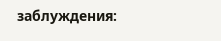заблуждения: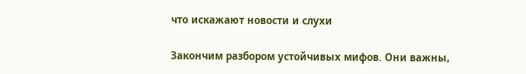что искажают новости и слухи

Закончим разбором устойчивых мифов. Они важны,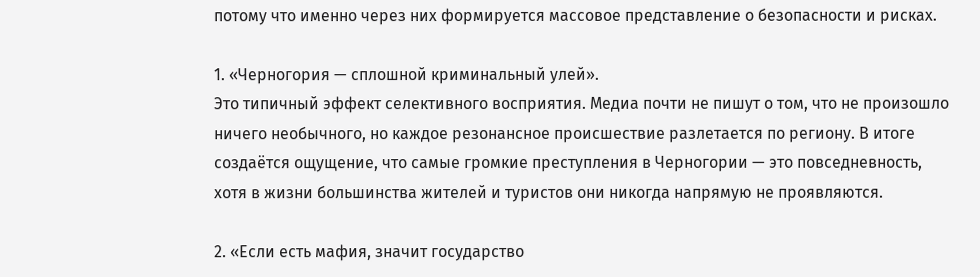потому что именно через них формируется массовое представление о безопасности и рисках.

1. «Черногория — сплошной криминальный улей».
Это типичный эффект селективного восприятия. Медиа почти не пишут о том, что не произошло ничего необычного, но каждое резонансное происшествие разлетается по региону. В итоге создаётся ощущение, что самые громкие преступления в Черногории — это повседневность, хотя в жизни большинства жителей и туристов они никогда напрямую не проявляются.

2. «Если есть мафия, значит государство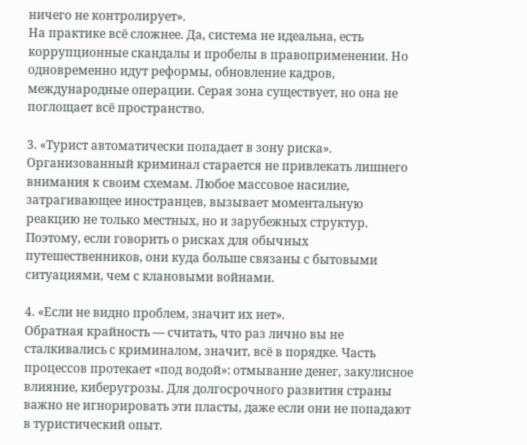ничего не контролирует».
На практике всё сложнее. Да, система не идеальна, есть коррупционные скандалы и пробелы в правоприменении. Но одновременно идут реформы, обновление кадров, международные операции. Серая зона существует, но она не поглощает всё пространство.

3. «Турист автоматически попадает в зону риска».
Организованный криминал старается не привлекать лишнего внимания к своим схемам. Любое массовое насилие, затрагивающее иностранцев, вызывает моментальную реакцию не только местных, но и зарубежных структур. Поэтому, если говорить о рисках для обычных путешественников, они куда больше связаны с бытовыми ситуациями, чем с клановыми войнами.

4. «Если не видно проблем, значит их нет».
Обратная крайность — считать, что раз лично вы не сталкивались с криминалом, значит, всё в порядке. Часть процессов протекает «под водой»: отмывание денег, закулисное влияние, киберугрозы. Для долгосрочного развития страны важно не игнорировать эти пласты, даже если они не попадают в туристический опыт.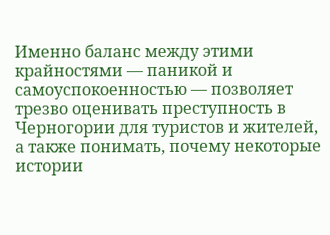Именно баланс между этими крайностями — паникой и самоуспокоенностью — позволяет трезво оценивать преступность в Черногории для туристов и жителей, а также понимать, почему некоторые истории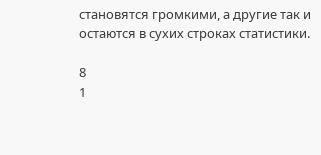становятся громкими, а другие так и остаются в сухих строках статистики.

8
1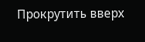Прокрутить вверх